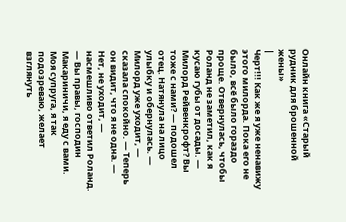Онлайн книга «Старый рудник для брошенной жены»
|
Черт!!! Как же я уже ненавижу этого милорда. Пока его не было, всё было гораздо проще. Отвернулась, чтобы Роланд не заметил, как я кусаю губы от досады. — Милорд Рейвенкрофт? Вы тоже с нами? — подошел отец. Натянула на лицо улыбку и обернулась. — Милорд уже уходит, — сказала спокойно. — Теперь он видит, что я не одна. — Нет, не уходит, — насмешливо ответил Роланд. — Вы правы, господин Макариничи, я еду с вами. Моя супруга, я так подозреваю, желает взглянуть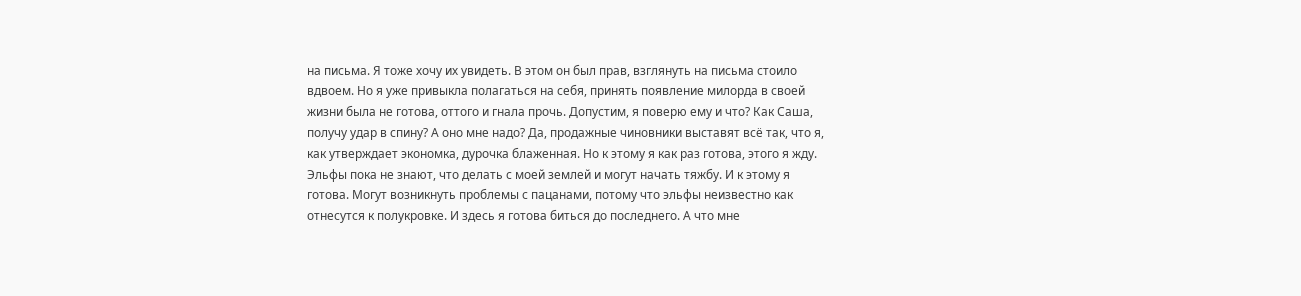на письма. Я тоже хочу их увидеть. В этом он был прав, взглянуть на письма стоило вдвоем. Но я уже привыкла полагаться на себя, принять появление милорда в своей жизни была не готова, оттого и гнала прочь. Допустим, я поверю ему и что? Как Саша, получу удар в спину? А оно мне надо? Да, продажные чиновники выставят всё так, что я, как утверждает экономка, дурочка блаженная. Но к этому я как раз готова, этого я жду. Эльфы пока не знают, что делать с моей землей и могут начать тяжбу. И к этому я готова. Могут возникнуть проблемы с пацанами, потому что эльфы неизвестно как отнесутся к полукровке. И здесь я готова биться до последнего. А что мне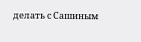делать с Сашиным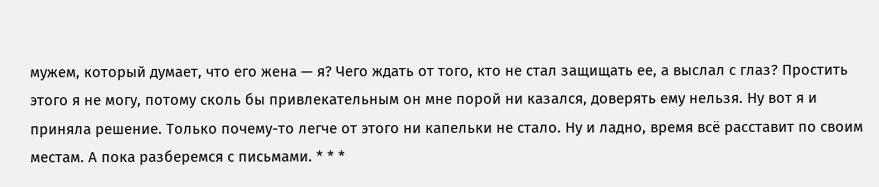мужем, который думает, что его жена — я? Чего ждать от того, кто не стал защищать ее, а выслал с глаз? Простить этого я не могу, потому сколь бы привлекательным он мне порой ни казался, доверять ему нельзя. Ну вот я и приняла решение. Только почему-то легче от этого ни капельки не стало. Ну и ладно, время всё расставит по своим местам. А пока разберемся с письмами. * * *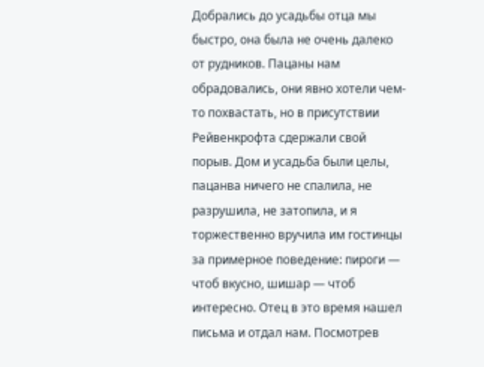Добрались до усадьбы отца мы быстро, она была не очень далеко от рудников. Пацаны нам обрадовались, они явно хотели чем-то похвастать, но в присутствии Рейвенкрофта сдержали свой порыв. Дом и усадьба были целы, пацанва ничего не спалила, не разрушила, не затопила, и я торжественно вручила им гостинцы за примерное поведение: пироги — чтоб вкусно, шишар — чтоб интересно. Отец в это время нашел письма и отдал нам. Посмотрев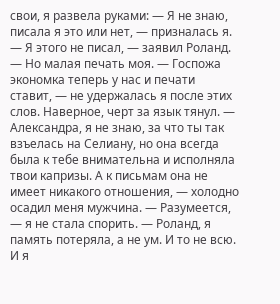свои, я развела руками: — Я не знаю, писала я это или нет, — призналась я. — Я этого не писал, — заявил Роланд. — Но малая печать моя. — Госпожа экономка теперь у нас и печати ставит, — не удержалась я после этих слов. Наверное, черт за язык тянул. — Александра, я не знаю, за что ты так взъелась на Селиану, но она всегда была к тебе внимательна и исполняла твои капризы. А к письмам она не имеет никакого отношения, — холодно осадил меня мужчина. — Разумеется, — я не стала спорить. — Роланд, я память потеряла, а не ум. И то не всю. И я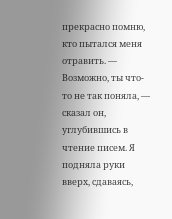прекрасно помню, кто пытался меня отравить. — Возможно, ты что-то не так поняла, — сказал он, углубившись в чтение писем. Я подняла руки вверх, сдаваясь,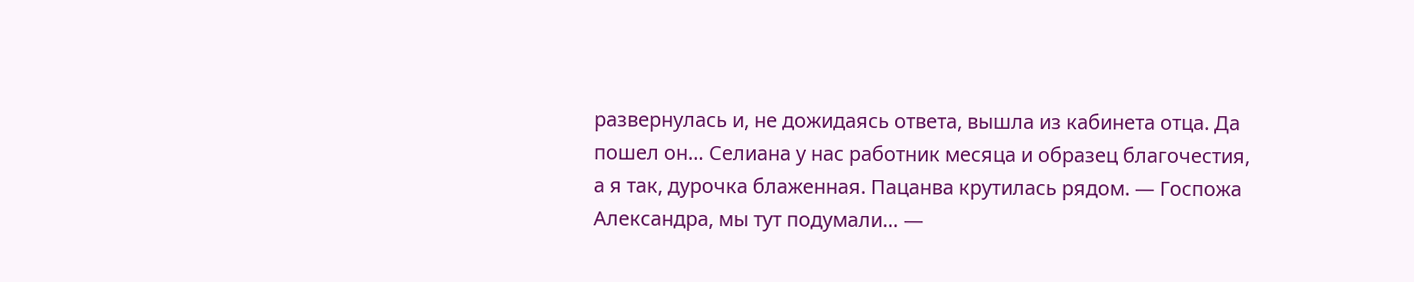развернулась и, не дожидаясь ответа, вышла из кабинета отца. Да пошел он… Селиана у нас работник месяца и образец благочестия, а я так, дурочка блаженная. Пацанва крутилась рядом. — Госпожа Александра, мы тут подумали… —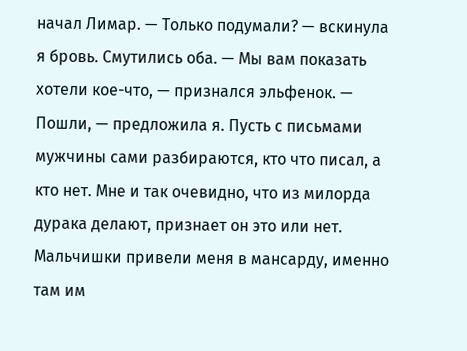начал Лимар. — Только подумали? — вскинула я бровь. Смутились оба. — Мы вам показать хотели кое-что, — признался эльфенок. — Пошли, — предложила я. Пусть с письмами мужчины сами разбираются, кто что писал, а кто нет. Мне и так очевидно, что из милорда дурака делают, признает он это или нет. Мальчишки привели меня в мансарду, именно там им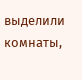выделили комнаты,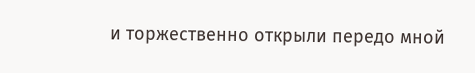и торжественно открыли передо мной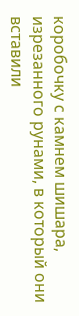коробочку с камнем шишара, изрезанного рунами, в который они вставили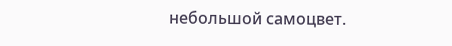небольшой самоцвет.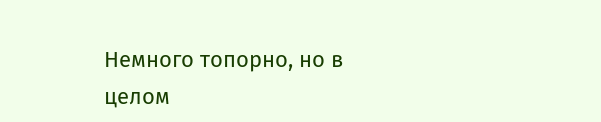Немного топорно, но в целом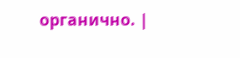органично. |